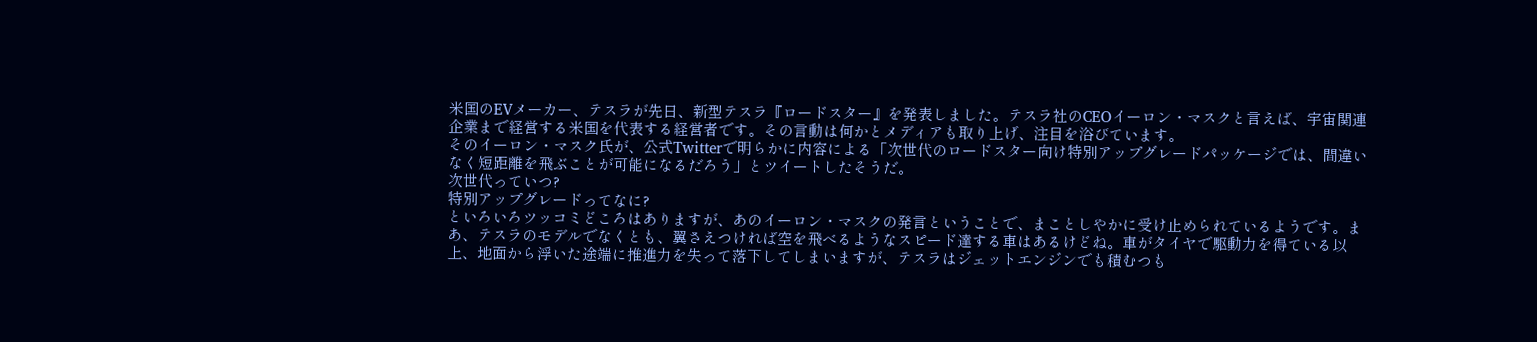米国のEVメーカー、テスラが先日、新型テスラ『ロードスター』を発表しました。テスラ社のCEOイーロン・マスクと言えば、宇宙関連企業まで経営する米国を代表する経営者です。その言動は何かとメディアも取り上げ、注目を浴びています。
そのイーロン・マスク氏が、公式Twitterで明らかに内容による「次世代のロードスター向け特別アップグレードパッケージでは、間違いなく短距離を飛ぶことが可能になるだろう」とツイートしたそうだ。
次世代っていつ?
特別アップグレードってなに?
といろいろツッコミどころはありますが、あのイーロン・マスクの発言ということで、まことしやかに受け止められているようです。まあ、テスラのモデルでなくとも、翼さえつければ空を飛べるようなスピード達する車はあるけどね。車がタイヤで駆動力を得ている以上、地面から浮いた途端に推進力を失って落下してしまいますが、テスラはジェットエンジンでも積むつも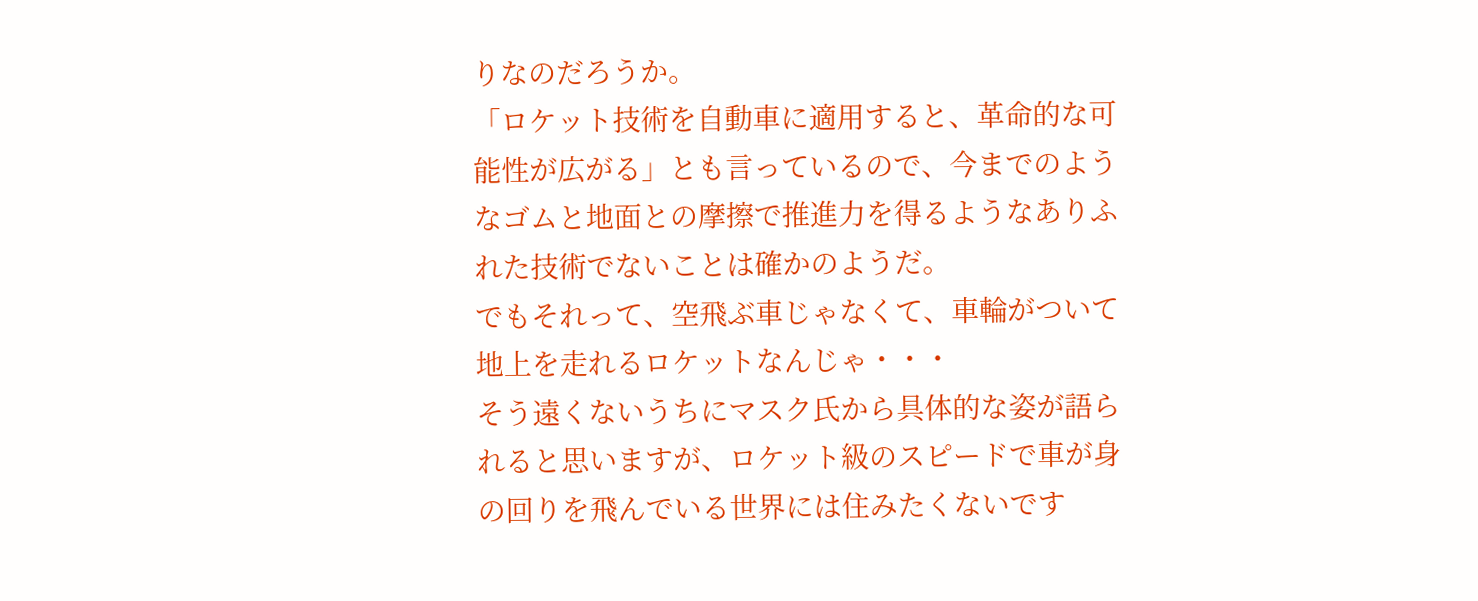りなのだろうか。
「ロケット技術を自動車に適用すると、革命的な可能性が広がる」とも言っているので、今までのようなゴムと地面との摩擦で推進力を得るようなありふれた技術でないことは確かのようだ。
でもそれって、空飛ぶ車じゃなくて、車輪がついて地上を走れるロケットなんじゃ・・・
そう遠くないうちにマスク氏から具体的な姿が語られると思いますが、ロケット級のスピードで車が身の回りを飛んでいる世界には住みたくないです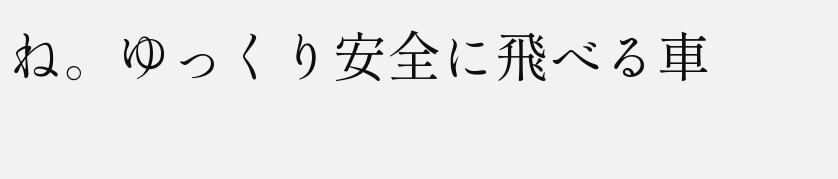ね。ゆっくり安全に飛べる車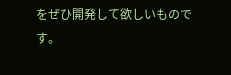をぜひ開発して欲しいものです。